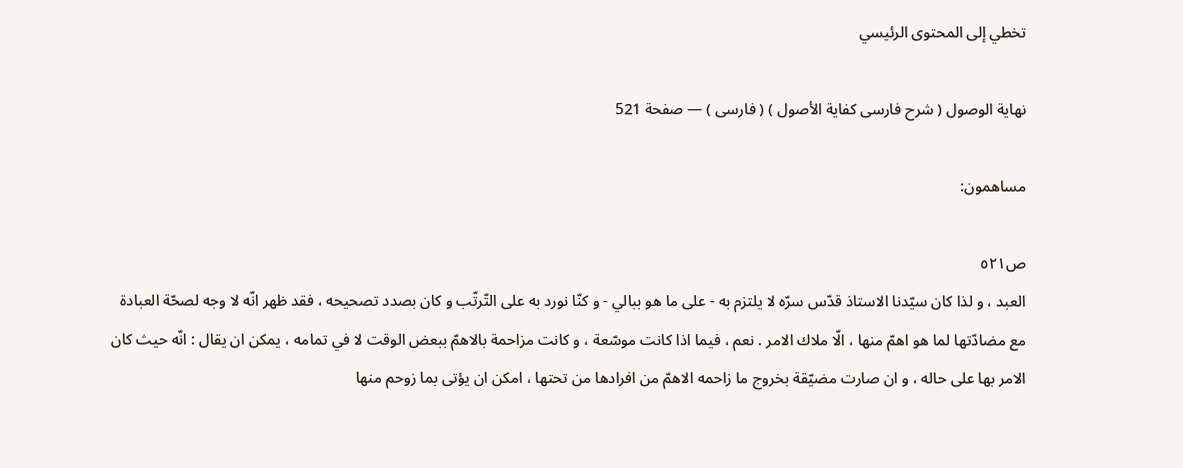تخطي إلى المحتوى الرئيسي

نهاية الوصول ( شرح فارسى كفاية الأصول ) ( فارسى ) — صفحة 521

مساهمون:

ص٥٢١
العبد ، و لذا كان سيّدنا الاستاذ قدّس سرّه لا يلتزم به - على ما هو ببالي - و كنّا نورد به على التّرتّب و كان بصدد تصحيحه ، فقد ظهر انّه لا وجه لصحّة العبادة مع مضادّتها لما هو اهمّ منها ، الّا ملاك الامر . نعم ، فيما اذا كانت موسّعة ، و كانت مزاحمة بالاهمّ ببعض الوقت لا في تمامه ، يمكن ان يقال : انّه حيث كان الامر بها على حاله ، و ان صارت مضيّقة بخروج ما زاحمه الاهمّ من افرادها من تحتها ، امكن ان يؤتى بما زوحم منها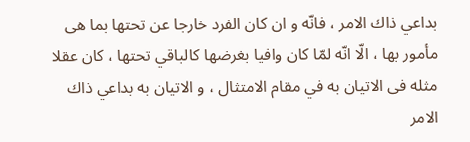بداعي ذاك الامر ، فانّه و ان كان الفرد خارجا عن تحتها بما هى مأمور بها ، الّا انّه لمّا كان وافيا بغرضها كالباقي تحتها ، كان عقلا مثله فى الاتيان به في مقام الامتثال ، و الاتيان به بداعي ذاك الامر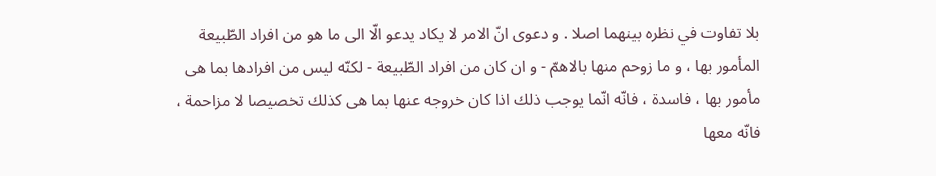بلا تفاوت في نظره بينهما اصلا . و دعوى انّ الامر لا يكاد يدعو الّا الى ما هو من افراد الطّبيعة المأمور بها ، و ما زوحم منها بالاهمّ - و ان كان من افراد الطّبيعة - لكنّه ليس من افرادها بما هى مأمور بها ، فاسدة ، فانّه انّما يوجب ذلك اذا كان خروجه عنها بما هى كذلك تخصيصا لا مزاحمة ، فانّه معها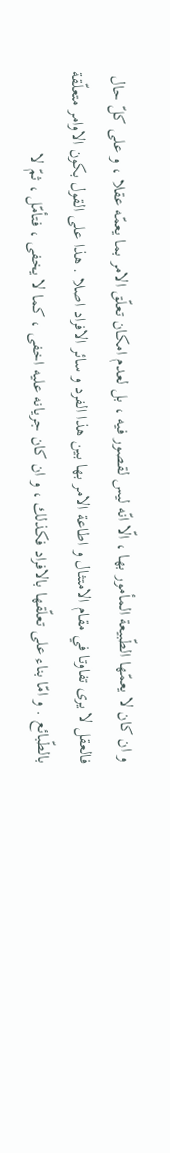و ان كان لا يعمّها الطّبيعة المأمور بها ، الّا انّه ليس لقصور فيه ، بل لعدم امكان تعلّق الامر بما يعمّه عقلا ، و على كلّ حال فالعقل لا يرى تفاوتا في مقام الامتثال و اطاعة الامر بها بين هذا الفرد و سائر الافراد اصلا . هذا على القول بكون الاوامر متعلّقة بالطّبائع . و امّا بناء على تعلّقها بالافراد فكذلك ، و ان كان جريانه عليه اخفى ، كما لا يخفى ، فتأمّل ، ثمّ لا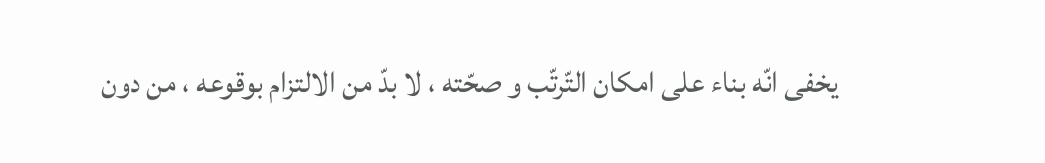يخفى انّه بناء على امكان التّرتّب و صحّته ، لا بدّ من الالتزام بوقوعه ، من دون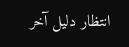انتظار دليل آخر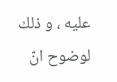عليه ، و ذلك لوضوح انّ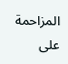المزاحمة على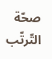صحّة التّرتّب